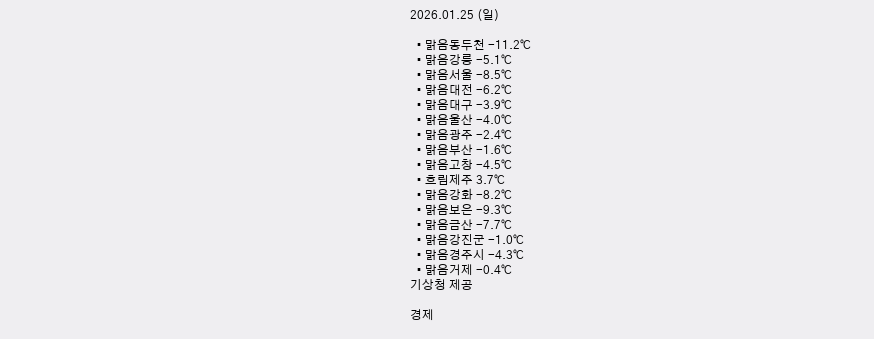2026.01.25 (일)

  • 맑음동두천 -11.2℃
  • 맑음강릉 -5.1℃
  • 맑음서울 -8.5℃
  • 맑음대전 -6.2℃
  • 맑음대구 -3.9℃
  • 맑음울산 -4.0℃
  • 맑음광주 -2.4℃
  • 맑음부산 -1.6℃
  • 맑음고창 -4.5℃
  • 흐림제주 3.7℃
  • 맑음강화 -8.2℃
  • 맑음보은 -9.3℃
  • 맑음금산 -7.7℃
  • 맑음강진군 -1.0℃
  • 맑음경주시 -4.3℃
  • 맑음거제 -0.4℃
기상청 제공

경제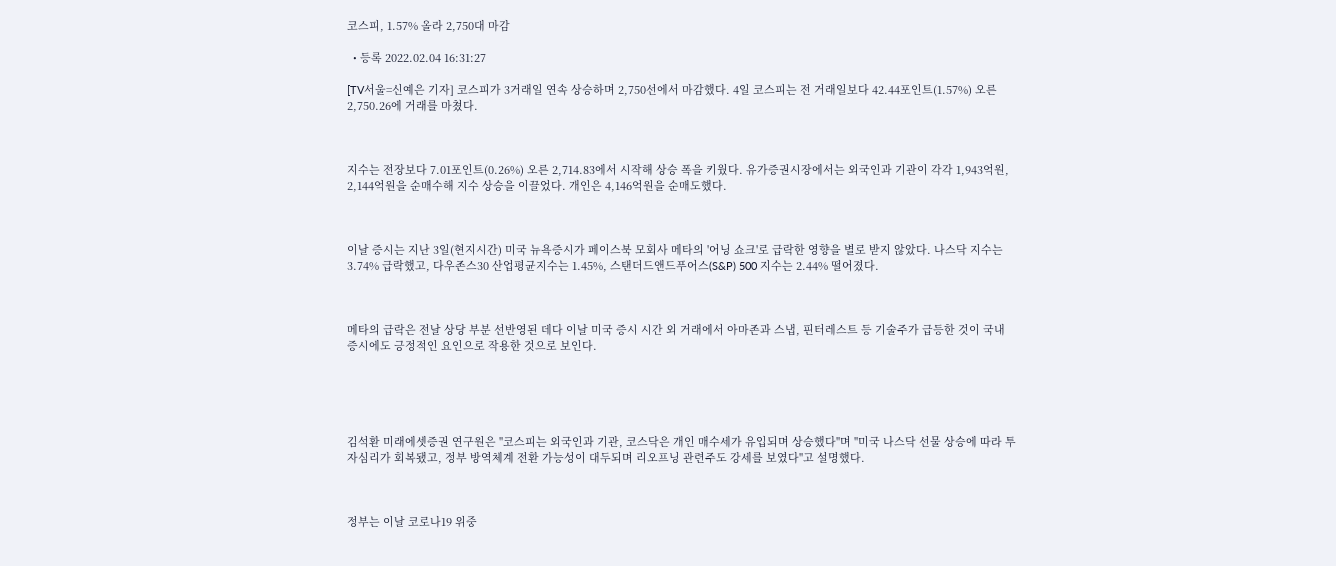코스피, 1.57% 올라 2,750대 마감

  • 등록 2022.02.04 16:31:27

[TV서울=신예은 기자] 코스피가 3거래일 연속 상승하며 2,750선에서 마감했다. 4일 코스피는 전 거래일보다 42.44포인트(1.57%) 오른 2,750.26에 거래를 마쳤다.



지수는 전장보다 7.01포인트(0.26%) 오른 2,714.83에서 시작해 상승 폭을 키웠다. 유가증권시장에서는 외국인과 기관이 각각 1,943억원, 2,144억원을 순매수해 지수 상승을 이끌었다. 개인은 4,146억원을 순매도했다.



이날 증시는 지난 3일(현지시간) 미국 뉴욕증시가 페이스북 모회사 메타의 '어닝 쇼크'로 급락한 영향을 별로 받지 않았다. 나스닥 지수는 3.74% 급락했고, 다우존스30 산업평균지수는 1.45%, 스탠더드앤드푸어스(S&P) 500 지수는 2.44% 떨어졌다.



메타의 급락은 전날 상당 부분 선반영된 데다 이날 미국 증시 시간 외 거래에서 아마존과 스냅, 핀터레스트 등 기술주가 급등한 것이 국내 증시에도 긍정적인 요인으로 작용한 것으로 보인다.





김석환 미래에셋증권 연구원은 "코스피는 외국인과 기관, 코스닥은 개인 매수세가 유입되며 상승했다"며 "미국 나스닥 선물 상승에 따라 투자심리가 회복됐고, 정부 방역체계 전환 가능성이 대두되며 리오프닝 관련주도 강세를 보였다"고 설명했다.



정부는 이날 코로나19 위중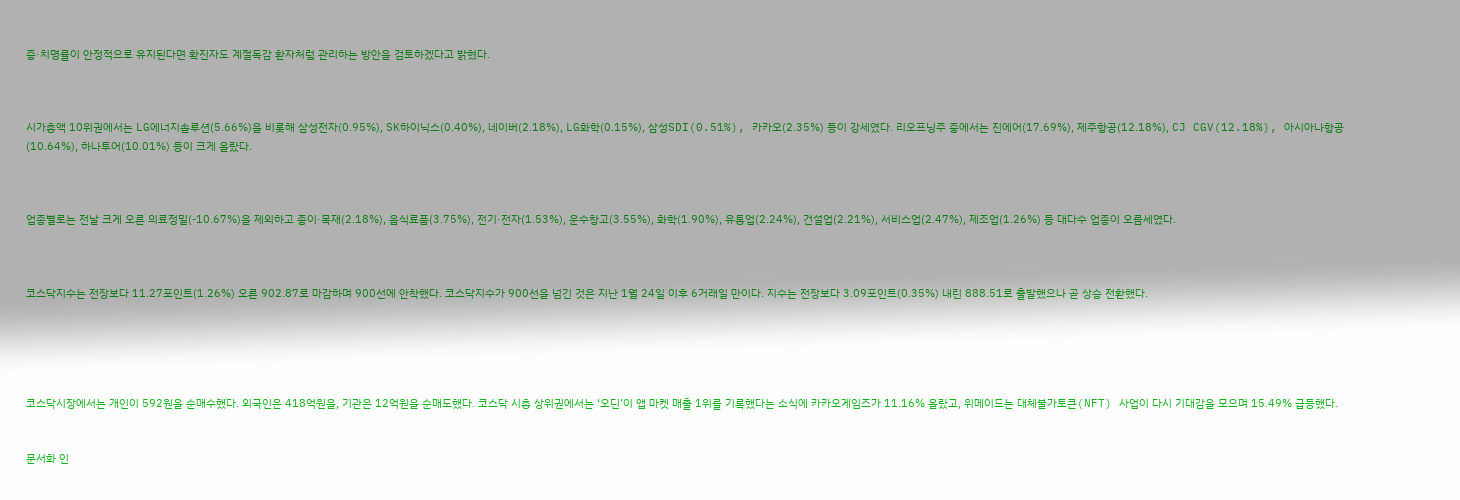증·치명률이 안정적으로 유지된다면 확진자도 계절독감 환자처럼 관리하는 방안을 검토하겠다고 밝혔다.



시가총액 10위권에서는 LG에너지솔루션(5.66%)을 비롯해 삼성전자(0.95%), SK하이닉스(0.40%), 네이버(2.18%), LG화학(0.15%), 삼성SDI(0.51%), 카카오(2.35%) 등이 강세였다. 리오프닝주 중에서는 진에어(17.69%), 제주항공(12.18%), CJ CGV(12.18%), 아시아나항공(10.64%), 하나투어(10.01%) 등이 크게 올랐다.



업종별로는 전날 크게 오른 의료정밀(-10.67%)을 제외하고 종이·목재(2.18%), 음식료품(3.75%), 전기·전자(1.53%), 운수창고(3.55%), 화학(1.90%), 유통업(2.24%), 건설업(2.21%), 서비스업(2.47%), 제조업(1.26%) 등 대다수 업종이 오름세였다.



코스닥지수는 전장보다 11.27포인트(1.26%) 오른 902.87로 마감하며 900선에 안착했다. 코스닥지수가 900선을 넘긴 것은 지난 1월 24일 이후 6거래일 만이다. 지수는 전장보다 3.09포인트(0.35%) 내린 888.51로 출발했으나 곧 상승 전환했다.





코스닥시장에서는 개인이 592원을 순매수했다. 외국인은 418억원을, 기관은 12억원을 순매도했다. 코스닥 시총 상위권에서는 ‘오딘’이 앱 마켓 매출 1위를 기록했다는 소식에 카카오게임즈가 11.16% 올랐고, 위메이드는 대체불가토큰(NFT) 사업이 다시 기대감을 모으며 15.49% 급등했다.


문서화 인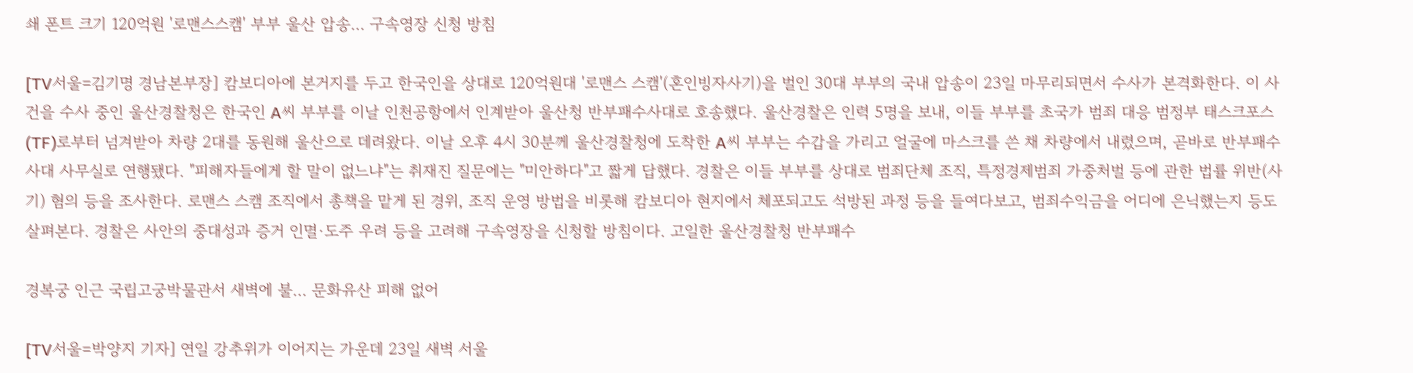쇄 폰트 크기 120억원 '로맨스스캠' 부부 울산 압송… 구속영장 신청 방침

[TV서울=김기명 경남본부장] 캄보디아에 본거지를 두고 한국인을 상대로 120억원대 '로맨스 스캠'(혼인빙자사기)을 벌인 30대 부부의 국내 압송이 23일 마무리되면서 수사가 본격화한다. 이 사건을 수사 중인 울산경찰청은 한국인 A씨 부부를 이날 인천공항에서 인계받아 울산청 반부패수사대로 호송했다. 울산경찰은 인력 5명을 보내, 이들 부부를 초국가 범죄 대응 범정부 태스크포스(TF)로부터 넘겨받아 차량 2대를 동원해 울산으로 데려왔다. 이날 오후 4시 30분께 울산경찰청에 도착한 A씨 부부는 수갑을 가리고 얼굴에 마스크를 쓴 채 차량에서 내렸으며, 곧바로 반부패수사대 사무실로 연행됐다. "피해자들에게 할 말이 없느냐"는 취재진 질문에는 "미안하다"고 짧게 답했다. 경찰은 이들 부부를 상대로 범죄단체 조직, 특정경제범죄 가중처벌 등에 관한 법률 위반(사기) 혐의 등을 조사한다. 로맨스 스캠 조직에서 총책을 맡게 된 경위, 조직 운영 방법을 비롯해 캄보디아 현지에서 체포되고도 석방된 과정 등을 들여다보고, 범죄수익금을 어디에 은닉했는지 등도 살펴본다. 경찰은 사안의 중대성과 증거 인멸·도주 우려 등을 고려해 구속영장을 신청할 방침이다. 고일한 울산경찰청 반부패수

경복궁 인근 국립고궁박물관서 새벽에 불… 문화유산 피해 없어

[TV서울=박양지 기자] 연일 강추위가 이어지는 가운데 23일 새벽 서울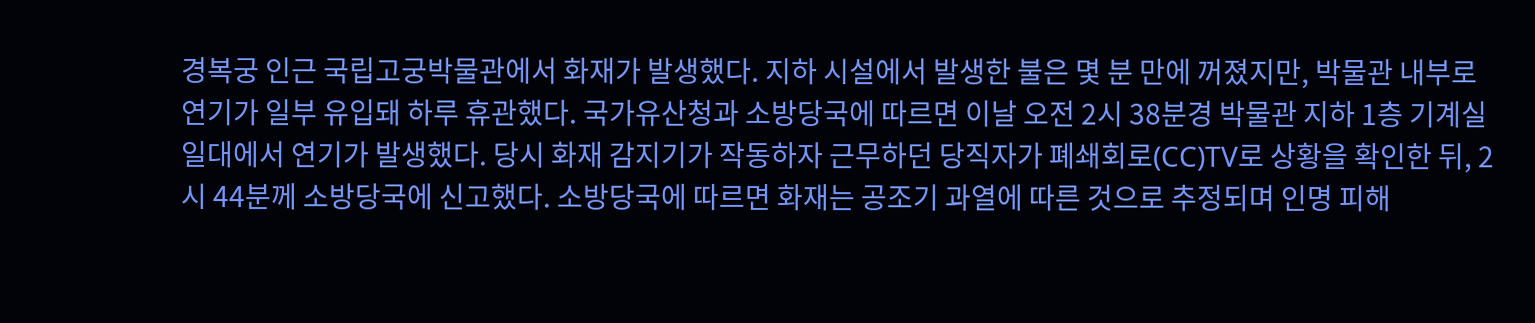경복궁 인근 국립고궁박물관에서 화재가 발생했다. 지하 시설에서 발생한 불은 몇 분 만에 꺼졌지만, 박물관 내부로 연기가 일부 유입돼 하루 휴관했다. 국가유산청과 소방당국에 따르면 이날 오전 2시 38분경 박물관 지하 1층 기계실 일대에서 연기가 발생했다. 당시 화재 감지기가 작동하자 근무하던 당직자가 폐쇄회로(CC)TV로 상황을 확인한 뒤, 2시 44분께 소방당국에 신고했다. 소방당국에 따르면 화재는 공조기 과열에 따른 것으로 추정되며 인명 피해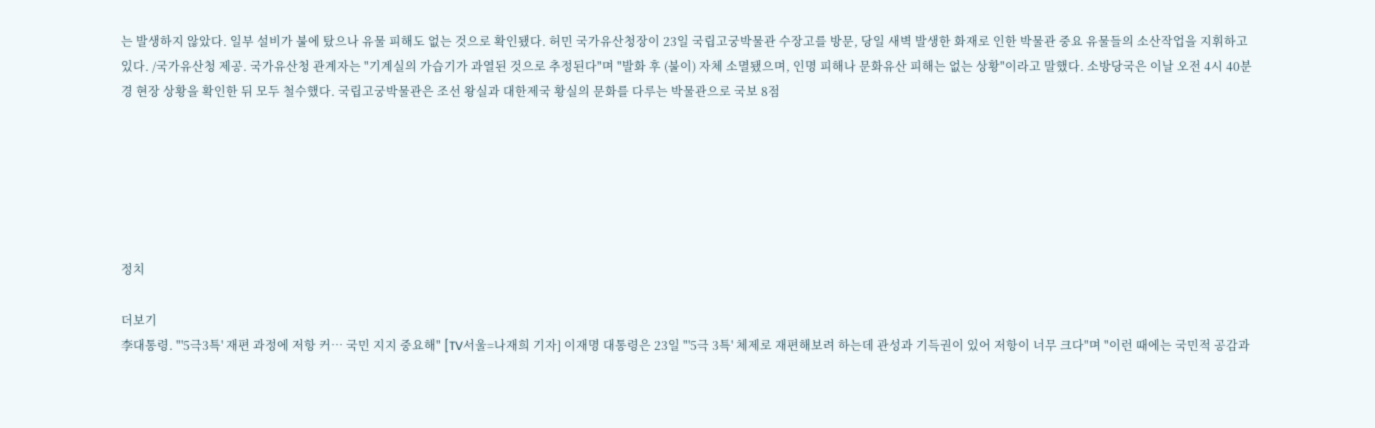는 발생하지 않았다. 일부 설비가 불에 탔으나 유물 피해도 없는 것으로 확인됐다. 허민 국가유산청장이 23일 국립고궁박물관 수장고를 방문, 당일 새벽 발생한 화재로 인한 박물관 중요 유물들의 소산작업을 지휘하고 있다. /국가유산청 제공. 국가유산청 관계자는 "기계실의 가습기가 과열된 것으로 추정된다"며 "발화 후 (불이) 자체 소멸됐으며, 인명 피해나 문화유산 피해는 없는 상황"이라고 말했다. 소방당국은 이날 오전 4시 40분경 현장 상황을 확인한 뒤 모두 철수했다. 국립고궁박물관은 조선 왕실과 대한제국 황실의 문화를 다루는 박물관으로 국보 8점






정치

더보기
李대통령. "'5극3특' 재편 과정에 저항 커… 국민 지지 중요해" [TV서울=나재희 기자] 이재명 대통령은 23일 "'5극 3특' 체제로 재편해보려 하는데 관성과 기득권이 있어 저항이 너무 크다"며 "이런 때에는 국민적 공감과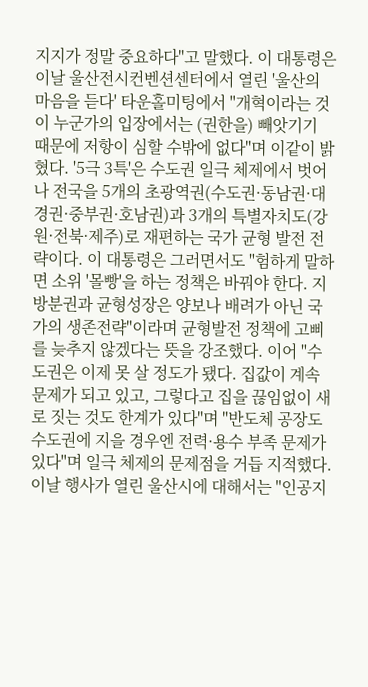지지가 정말 중요하다"고 말했다. 이 대통령은 이날 울산전시컨벤션센터에서 열린 '울산의 마음을 듣다' 타운홀미팅에서 "개혁이라는 것이 누군가의 입장에서는 (권한을) 빼앗기기 때문에 저항이 심할 수밖에 없다"며 이같이 밝혔다. '5극 3특'은 수도권 일극 체제에서 벗어나 전국을 5개의 초광역권(수도권·동남권·대경권·중부권·호남권)과 3개의 특별자치도(강원·전북·제주)로 재편하는 국가 균형 발전 전략이다. 이 대통령은 그러면서도 "험하게 말하면 소위 '몰빵'을 하는 정책은 바꿔야 한다. 지방분권과 균형성장은 양보나 배려가 아닌 국가의 생존전략"이라며 균형발전 정책에 고삐를 늦추지 않겠다는 뜻을 강조했다. 이어 "수도권은 이제 못 살 정도가 됐다. 집값이 계속 문제가 되고 있고, 그렇다고 집을 끊임없이 새로 짓는 것도 한계가 있다"며 "반도체 공장도 수도권에 지을 경우엔 전력·용수 부족 문제가 있다"며 일극 체제의 문제점을 거듭 지적했다. 이날 행사가 열린 울산시에 대해서는 "인공지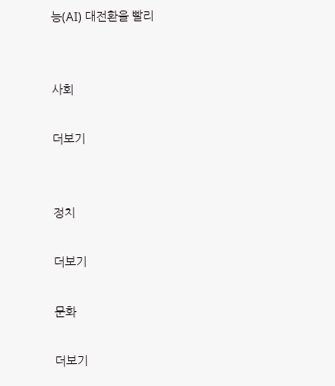능(AI) 대전환을 빨리


사회

더보기


정치

더보기

문화

더보기